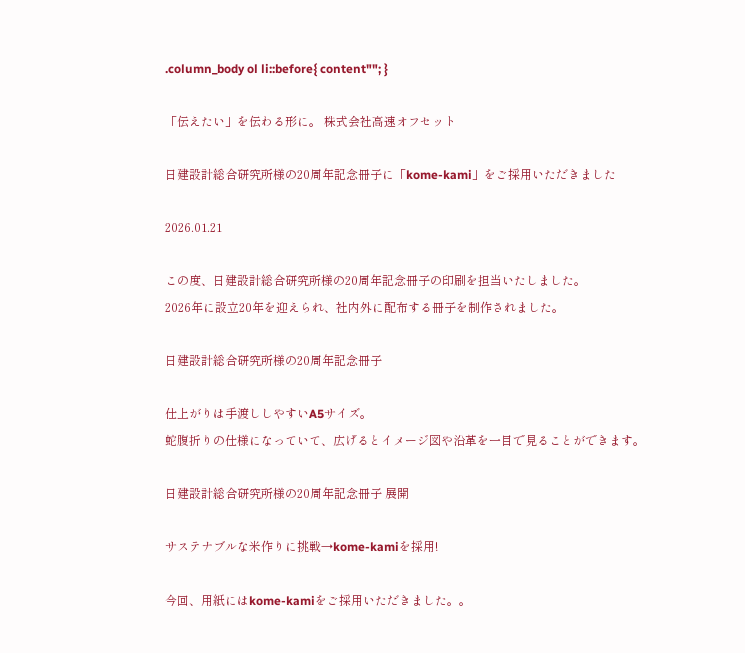.column_body ol li::before{ content""; }

「伝えたい」を伝わる形に。 株式会社高速オフセット

日建設計総合研究所様の20周年記念冊子に「kome-kami」をご採用いただきました

2026.01.21

この度、日建設計総合研究所様の20周年記念冊子の印刷を担当いたしました。
2026年に設立20年を迎えられ、社内外に配布する冊子を制作されました。

日建設計総合研究所様の20周年記念冊子

仕上がりは手渡ししやすいA5サイズ。
蛇腹折りの仕様になっていて、広げるとイメージ図や沿革を一目で見ることができます。

日建設計総合研究所様の20周年記念冊子 展開

サステナブルな米作りに挑戦→kome-kamiを採用!

今回、用紙にはkome-kamiをご採用いただきました。。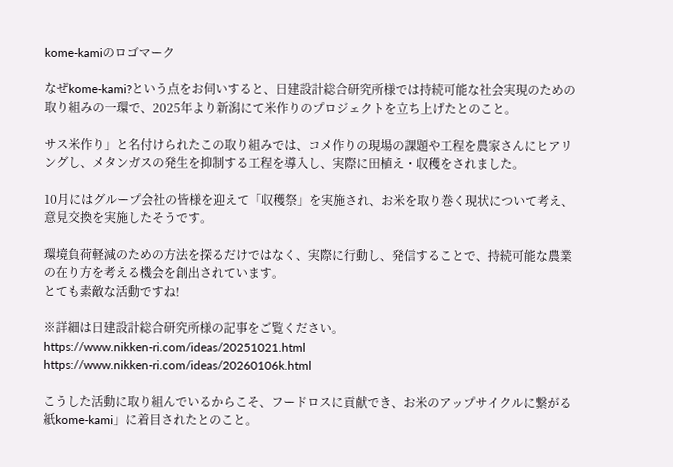kome-kamiのロゴマーク

なぜkome-kami?という点をお伺いすると、日建設計総合研究所様では持続可能な社会実現のための取り組みの一環で、2025年より新潟にて米作りのプロジェクトを立ち上げたとのこと。

サス米作り」と名付けられたこの取り組みでは、コメ作りの現場の課題や工程を農家さんにヒアリングし、メタンガスの発生を抑制する工程を導入し、実際に田植え・収穫をされました。

10月にはグループ会社の皆様を迎えて「収穫祭」を実施され、お米を取り巻く現状について考え、意見交換を実施したそうです。

環境負荷軽減のための方法を探るだけではなく、実際に行動し、発信することで、持続可能な農業の在り方を考える機会を創出されています。
とても素敵な活動ですね!

※詳細は日建設計総合研究所様の記事をご覧ください。
https://www.nikken-ri.com/ideas/20251021.html
https://www.nikken-ri.com/ideas/20260106k.html

こうした活動に取り組んでいるからこそ、フードロスに貢献でき、お米のアップサイクルに繋がる紙kome-kami」に着目されたとのこと。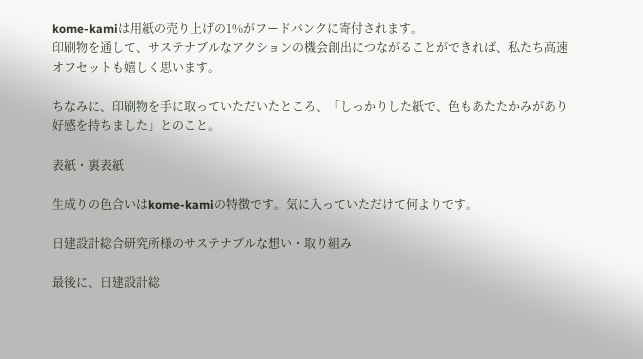kome-kamiは用紙の売り上げの1%がフードバンクに寄付されます。
印刷物を通して、サステナブルなアクションの機会創出につながることができれば、私たち高速オフセットも嬉しく思います。

ちなみに、印刷物を手に取っていただいたところ、「しっかりした紙で、色もあたたかみがあり好感を持ちました」とのこと。

表紙・裏表紙

生成りの色合いはkome-kamiの特徴です。気に入っていただけて何よりです。

日建設計総合研究所様のサステナブルな想い・取り組み

最後に、日建設計総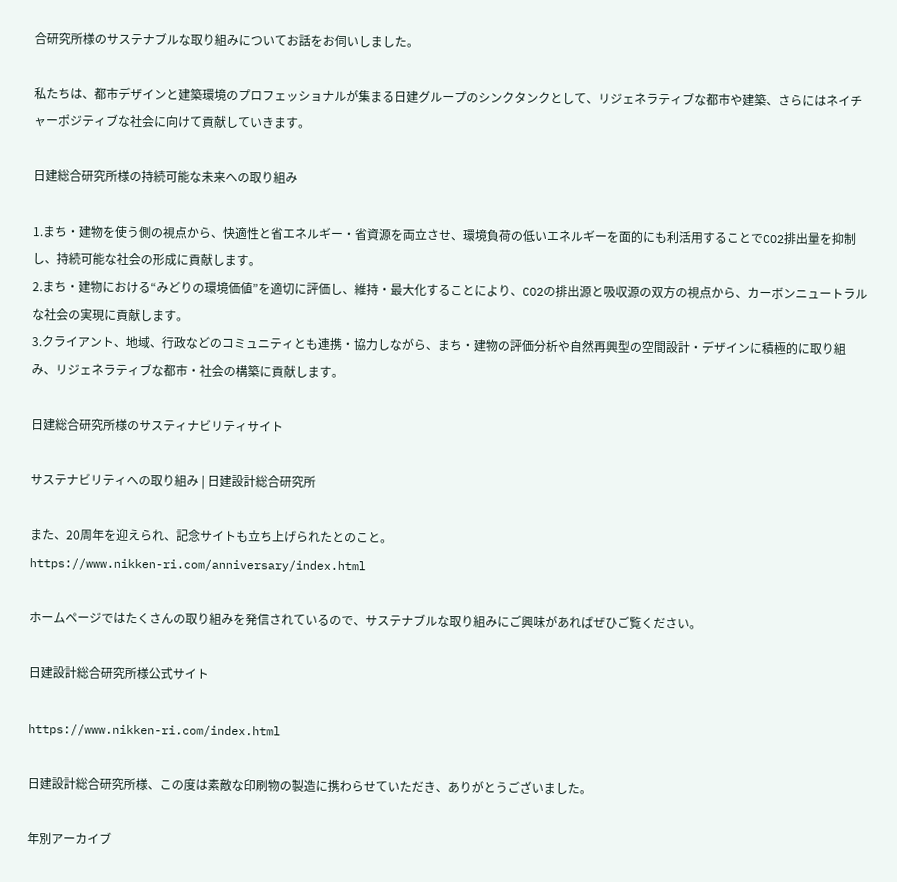合研究所様のサステナブルな取り組みについてお話をお伺いしました。

私たちは、都市デザインと建築環境のプロフェッショナルが集まる日建グループのシンクタンクとして、リジェネラティブな都市や建築、さらにはネイチャーポジティブな社会に向けて貢献していきます。

日建総合研究所様の持続可能な未来への取り組み

1.まち・建物を使う側の視点から、快適性と省エネルギー・省資源を両立させ、環境負荷の低いエネルギーを面的にも利活用することでCO2排出量を抑制し、持続可能な社会の形成に貢献します。
2.まち・建物における“みどりの環境価値”を適切に評価し、維持・最大化することにより、CO2の排出源と吸収源の双方の視点から、カーボンニュートラルな社会の実現に貢献します。
3.クライアント、地域、行政などのコミュニティとも連携・協力しながら、まち・建物の評価分析や自然再興型の空間設計・デザインに積極的に取り組み、リジェネラティブな都市・社会の構築に貢献します。

日建総合研究所様のサスティナビリティサイト

サステナビリティへの取り組み | 日建設計総合研究所

また、20周年を迎えられ、記念サイトも立ち上げられたとのこと。
https://www.nikken-ri.com/anniversary/index.html

ホームページではたくさんの取り組みを発信されているので、サステナブルな取り組みにご興味があればぜひご覧ください。

日建設計総合研究所様公式サイト

https://www.nikken-ri.com/index.html

日建設計総合研究所様、この度は素敵な印刷物の製造に携わらせていただき、ありがとうございました。

年別アーカイブ